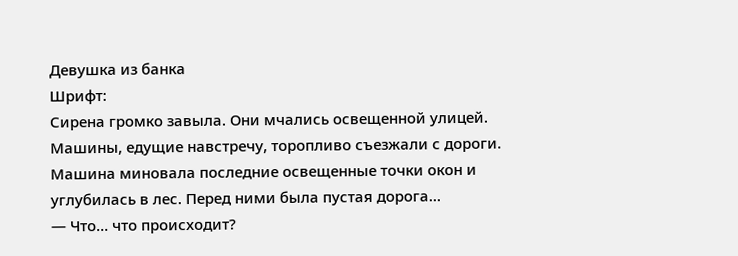Девушка из банка
Шрифт:
Сирена громко завыла. Они мчались освещенной улицей. Машины, едущие навстречу, торопливо съезжали с дороги. Машина миновала последние освещенные точки окон и углубилась в лес. Перед ними была пустая дорога…
— Что… что происходит?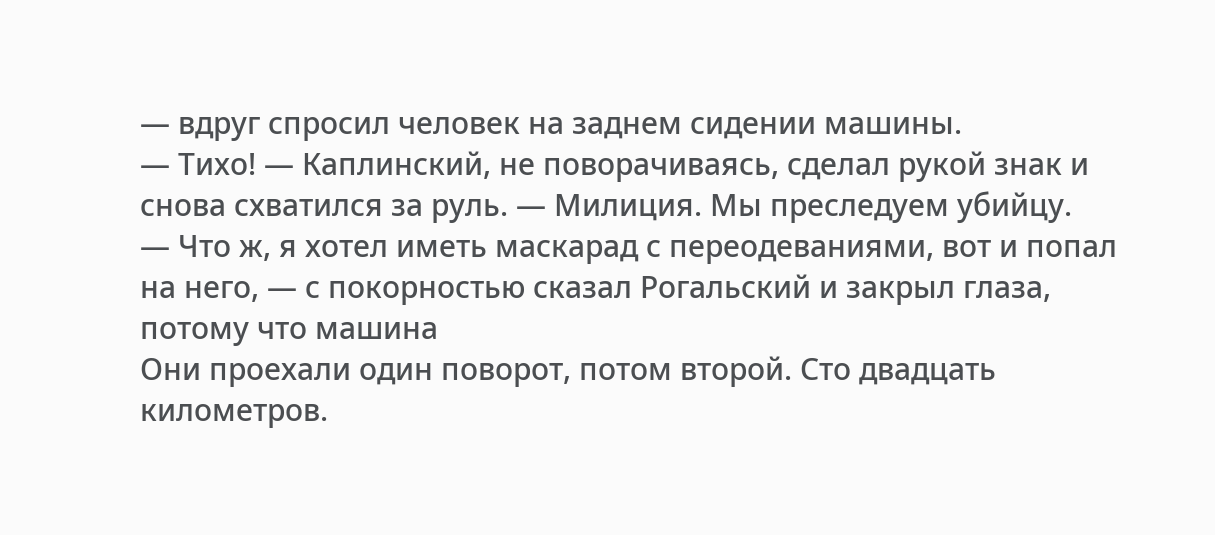— вдруг спросил человек на заднем сидении машины.
— Тихо! — Каплинский, не поворачиваясь, сделал рукой знак и снова схватился за руль. — Милиция. Мы преследуем убийцу.
— Что ж, я хотел иметь маскарад с переодеваниями, вот и попал на него, — с покорностью сказал Рогальский и закрыл глаза, потому что машина
Они проехали один поворот, потом второй. Сто двадцать километров.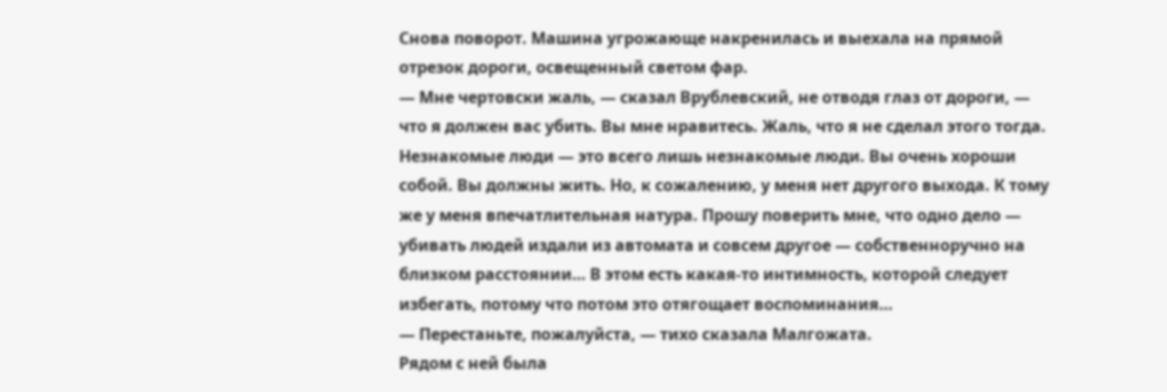Снова поворот. Машина угрожающе накренилась и выехала на прямой отрезок дороги, освещенный светом фар.
— Мне чертовски жаль, — сказал Врублевский, не отводя глаз от дороги, — что я должен вас убить. Вы мне нравитесь. Жаль, что я не сделал этого тогда. Незнакомые люди — это всего лишь незнакомые люди. Вы очень хороши собой. Вы должны жить. Но, к сожалению, у меня нет другого выхода. К тому же у меня впечатлительная натура. Прошу поверить мне, что одно дело — убивать людей издали из автомата и совсем другое — собственноручно на близком расстоянии… В этом есть какая-то интимность, которой следует избегать, потому что потом это отягощает воспоминания…
— Перестаньте, пожалуйста, — тихо сказала Малгожата.
Рядом с ней была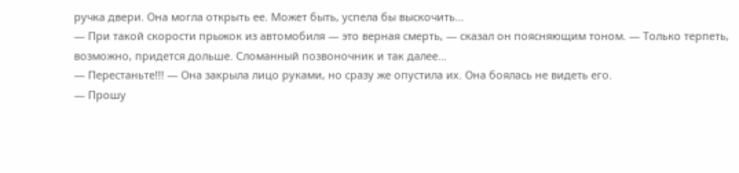ручка двери. Она могла открыть ее. Может быть, успела бы выскочить…
— При такой скорости прыжок из автомобиля — это верная смерть, — сказал он поясняющим тоном. — Только терпеть, возможно, придется дольше. Сломанный позвоночник и так далее…
— Перестаньте!!! — Она закрыла лицо руками, но сразу же опустила их. Она боялась не видеть его.
— Прошу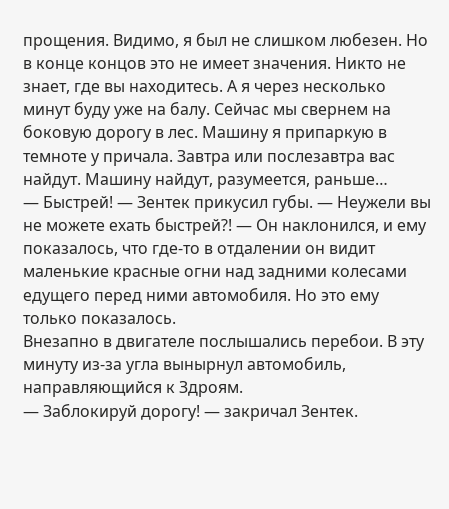прощения. Видимо, я был не слишком любезен. Но в конце концов это не имеет значения. Никто не знает, где вы находитесь. А я через несколько минут буду уже на балу. Сейчас мы свернем на боковую дорогу в лес. Машину я припаркую в темноте у причала. Завтра или послезавтра вас найдут. Машину найдут, разумеется, раньше…
— Быстрей! — Зентек прикусил губы. — Неужели вы не можете ехать быстрей?! — Он наклонился, и ему показалось, что где-то в отдалении он видит маленькие красные огни над задними колесами едущего перед ними автомобиля. Но это ему только показалось.
Внезапно в двигателе послышались перебои. В эту минуту из-за угла вынырнул автомобиль, направляющийся к Здроям.
— Заблокируй дорогу! — закричал Зентек.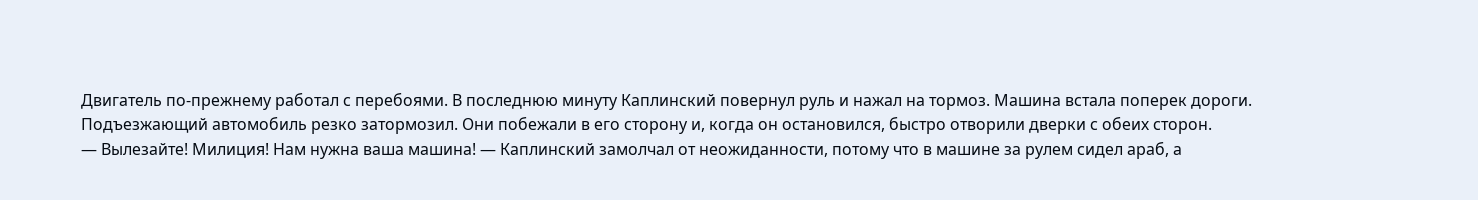Двигатель по-прежнему работал с перебоями. В последнюю минуту Каплинский повернул руль и нажал на тормоз. Машина встала поперек дороги. Подъезжающий автомобиль резко затормозил. Они побежали в его сторону и, когда он остановился, быстро отворили дверки с обеих сторон.
— Вылезайте! Милиция! Нам нужна ваша машина! — Каплинский замолчал от неожиданности, потому что в машине за рулем сидел араб, а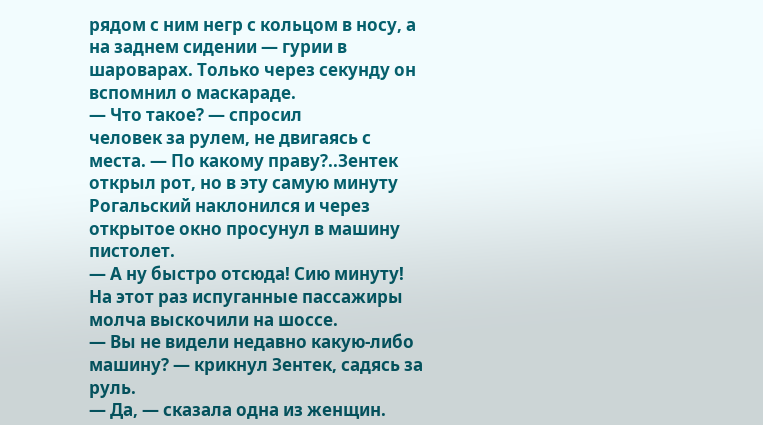рядом с ним негр с кольцом в носу, а на заднем сидении — гурии в шароварах. Только через секунду он вспомнил о маскараде.
— Что такое? — спросил
человек за рулем, не двигаясь с места. — По какому праву?..Зентек открыл рот, но в эту самую минуту Рогальский наклонился и через открытое окно просунул в машину пистолет.
— А ну быстро отсюда! Сию минуту!
На этот раз испуганные пассажиры молча выскочили на шоссе.
— Вы не видели недавно какую-либо машину? — крикнул Зентек, садясь за руль.
— Да, — сказала одна из женщин.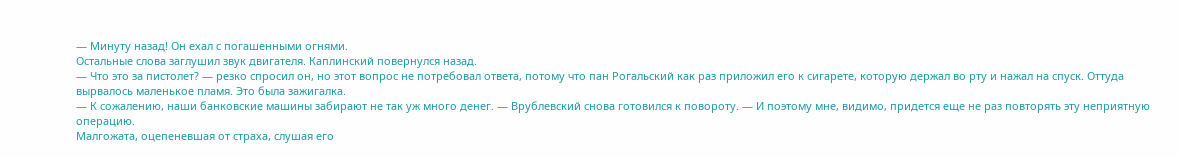— Минуту назад! Он ехал с погашенными огнями.
Остальные слова заглушил звук двигателя. Каплинский повернулся назад.
— Что это за пистолет? — резко спросил он, но этот вопрос не потребовал ответа, потому что пан Рогальский как раз приложил его к сигарете, которую держал во рту и нажал на спуск. Оттуда вырвалось маленькое пламя. Это была зажигалка.
— К сожалению, наши банковские машины забирают не так уж много денег. — Врублевский снова готовился к повороту. — И поэтому мне, видимо, придется еще не раз повторять эту неприятную операцию.
Малгожата, оцепеневшая от страха, слушая его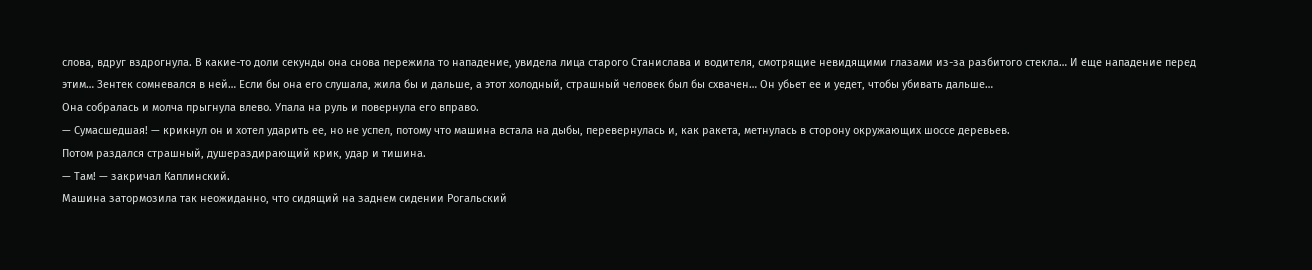слова, вдруг вздрогнула. В какие-то доли секунды она снова пережила то нападение, увидела лица старого Станислава и водителя, смотрящие невидящими глазами из-за разбитого стекла… И еще нападение перед этим… Зентек сомневался в ней… Если бы она его слушала, жила бы и дальше, а этот холодный, страшный человек был бы схвачен… Он убьет ее и уедет, чтобы убивать дальше…
Она собралась и молча прыгнула влево. Упала на руль и повернула его вправо.
— Сумасшедшая! — крикнул он и хотел ударить ее, но не успел, потому что машина встала на дыбы, перевернулась и, как ракета, метнулась в сторону окружающих шоссе деревьев.
Потом раздался страшный, душераздирающий крик, удар и тишина.
— Там! — закричал Каплинский.
Машина затормозила так неожиданно, что сидящий на заднем сидении Рогальский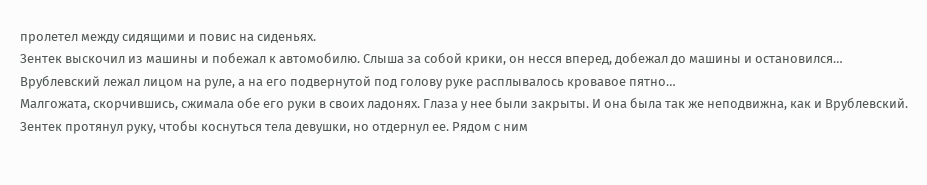пролетел между сидящими и повис на сиденьях.
Зентек выскочил из машины и побежал к автомобилю. Слыша за собой крики, он несся вперед, добежал до машины и остановился…
Врублевский лежал лицом на руле, а на его подвернутой под голову руке расплывалось кровавое пятно…
Малгожата, скорчившись, сжимала обе его руки в своих ладонях. Глаза у нее были закрыты. И она была так же неподвижна, как и Врублевский.
Зентек протянул руку, чтобы коснуться тела девушки, но отдернул ее. Рядом с ним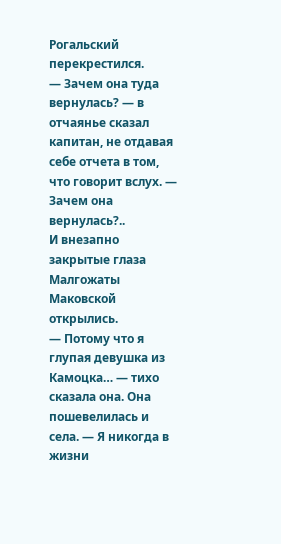Рогальский перекрестился.
— Зачем она туда вернулась? — в отчаянье сказал капитан, не отдавая себе отчета в том, что говорит вслух. — Зачем она вернулась?..
И внезапно закрытые глаза Малгожаты Маковской открылись.
— Потому что я глупая девушка из Камоцка… — тихо сказала она. Она пошевелилась и села. — Я никогда в жизни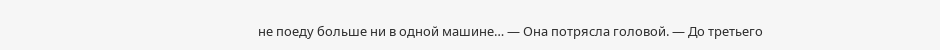не поеду больше ни в одной машине… — Она потрясла головой. — До третьего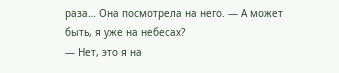раза… Она посмотрела на него. — А может быть, я уже на небесах?
— Нет, это я на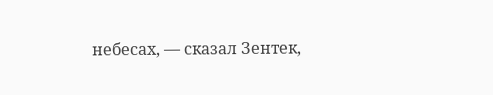небесах, — сказал Зентек,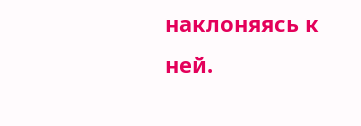наклоняясь к ней.